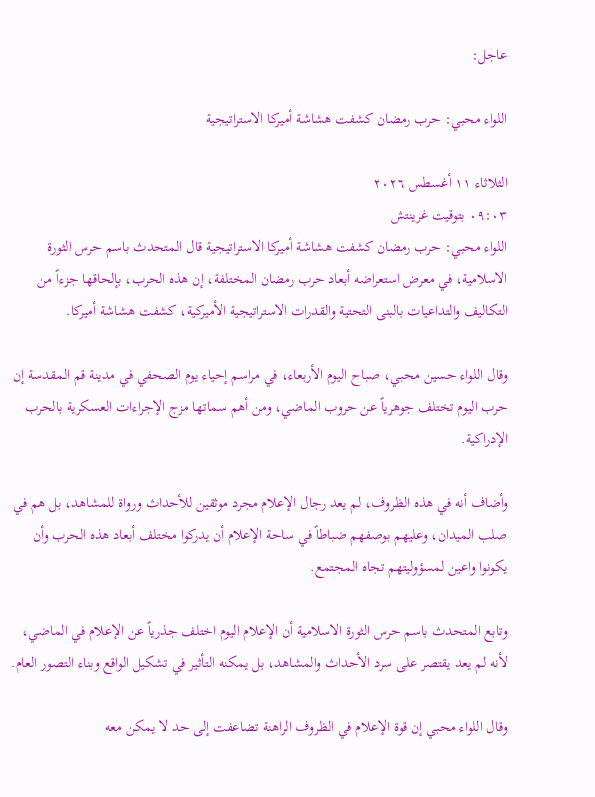عاجل:

اللواء محبي: حرب رمضان كشفت هشاشة أميركا الاستراتيجية

الثلاثاء ١١ أغسطس ٢٠٢٦
٠٩:٠٣ بتوقيت غرينتش
اللواء محبي: حرب رمضان كشفت هشاشة أميركا الاستراتيجية قال المتحدث باسم حرس الثورة الاسلامية، في معرض استعراضه أبعاد حرب رمضان المختلفة، إن هذه الحرب، بإلحاقها جزءاً من التكاليف والتداعيات بالبنى التحتية والقدرات الاستراتيجية الأميركية، كشفت هشاشة أميركا.

وقال اللواء حسين محبي، صباح اليوم الأربعاء، في مراسم إحياء يوم الصحفي في مدينة قم المقدسة إن حرب اليوم تختلف جوهرياً عن حروب الماضي، ومن أهم سماتها مزج الإجراءات العسكرية بالحرب الإدراكية.

وأضاف أنه في هذه الظروف، لم يعد رجال الإعلام مجرد موثقين للأحداث ورواة للمشاهد، بل هم في صلب الميدان، وعليهم بوصفهم ضباطاً في ساحة الإعلام أن يدركوا مختلف أبعاد هذه الحرب وأن يكونوا واعين لمسؤوليتهم تجاه المجتمع.

وتابع المتحدث باسم حرس الثورة الاسلامية أن الإعلام اليوم اختلف جذرياً عن الإعلام في الماضي، لأنه لم يعد يقتصر على سرد الأحداث والمشاهد، بل يمكنه التأثير في تشكيل الواقع وبناء التصور العام.

وقال اللواء محبي إن قوة الإعلام في الظروف الراهنة تضاعفت إلى حد لا يمكن معه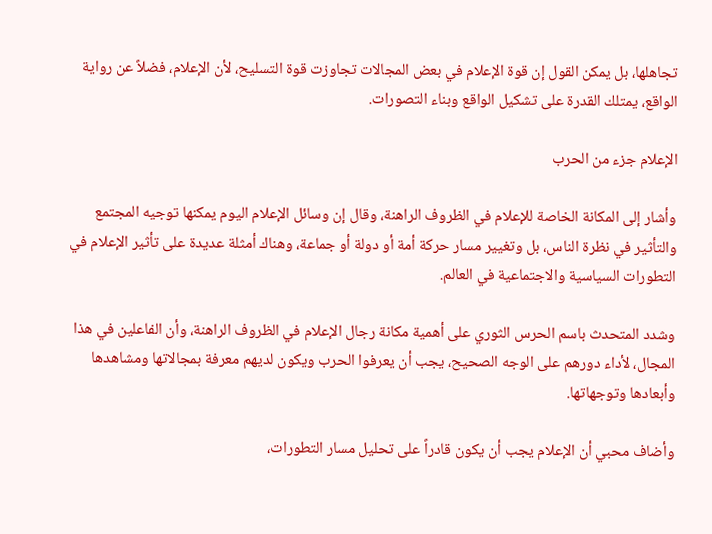تجاهلها، بل يمكن القول إن قوة الإعلام في بعض المجالات تجاوزت قوة التسليح، لأن الإعلام، فضلاً عن رواية الواقع، يمتلك القدرة على تشكيل الواقع وبناء التصورات.

الإعلام جزء من الحرب

وأشار إلى المكانة الخاصة للإعلام في الظروف الراهنة، وقال إن وسائل الإعلام اليوم يمكنها توجيه المجتمع والتأثير في نظرة الناس، بل وتغيير مسار حركة أمة أو دولة أو جماعة، وهناك أمثلة عديدة على تأثير الإعلام في التطورات السياسية والاجتماعية في العالم.

وشدد المتحدث باسم الحرس الثوري على أهمية مكانة رجال الإعلام في الظروف الراهنة، وأن الفاعلين في هذا المجال، لأداء دورهم على الوجه الصحيح، يجب أن يعرفوا الحرب ويكون لديهم معرفة بمجالاتها ومشاهدها وأبعادها وتوجهاتها.

وأضاف محبي أن الإعلام يجب أن يكون قادراً على تحليل مسار التطورات،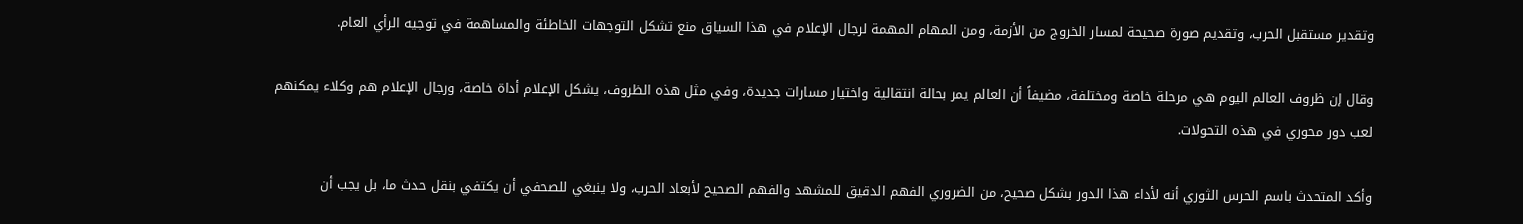وتقدير مستقبل الحرب، وتقديم صورة صحيحة لمسار الخروج من الأزمة، ومن المهام المهمة لرجال الإعلام في هذا السياق منع تشكل التوجهات الخاطئة والمساهمة في توجيه الرأي العام.

وقال إن ظروف العالم اليوم هي مرحلة خاصة ومختلفة، مضيفاً أن العالم يمر بحالة انتقالية واختيار مسارات جديدة، وفي مثل هذه الظروف، يشكل الإعلام أداة خاصة، ورجال الإعلام هم وكلاء يمكنهم لعب دور محوري في هذه التحولات.

وأكد المتحدث باسم الحرس الثوري أنه لأداء هذا الدور بشكل صحيح، من الضروري الفهم الدقيق للمشهد والفهم الصحيح لأبعاد الحرب، ولا ينبغي للصحفي أن يكتفي بنقل حدث ما، بل يجب أن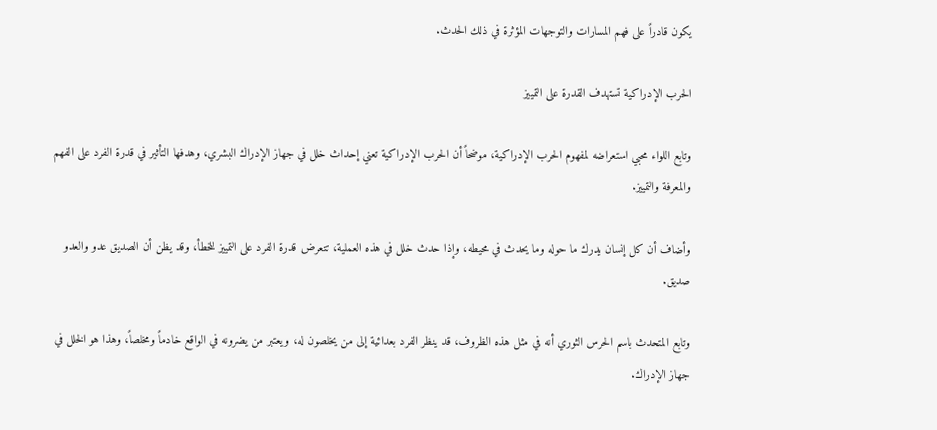يكون قادراً على فهم المسارات والتوجهات المؤثرة في ذلك الحدث.

الحرب الإدراكية تستهدف القدرة على التمييز

وتابع اللواء محبي استعراضه لمفهوم الحرب الإدراكية، موضحاً أن الحرب الإدراكية تعني إحداث خلل في جهاز الإدراك البشري، وهدفها التأثير في قدرة الفرد على الفهم والمعرفة والتمييز.

وأضاف أن كل إنسان يدرك ما حوله وما يحدث في محيطه، وإذا حدث خلل في هذه العملية، تتعرض قدرة الفرد على التمييز للخطأ، وقد يظن أن الصديق عدو والعدو صديق.

وتابع المتحدث باسم الحرس الثوري أنه في مثل هذه الظروف، قد ينظر الفرد بعدائية إلى من يخلصون له، ويعتبر من يضرونه في الواقع خادماً ومخلصاً، وهذا هو الخلل في جهاز الإدراك.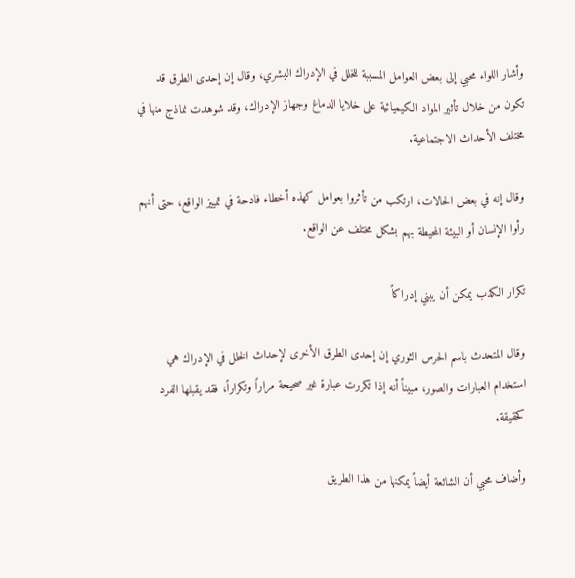وأشار اللواء محبي إلى بعض العوامل المسببة للخلل في الإدراك البشري، وقال إن إحدى الطرق قد تكون من خلال تأثير المواد الكيميائية على خلايا الدماغ وجهاز الإدراك، وقد شوهدت نماذج منها في مختلف الأحداث الاجتماعية.

وقال إنه في بعض الحالات، ارتكب من تأثروا بعوامل كهذه أخطاء فادحة في تمييز الواقع، حتى أنهم رأوا الإنسان أو البيئة المحيطة بهم بشكل مختلف عن الواقع.

تكرار الكذب يمكن أن يبني إدراكاً

وقال المتحدث باسم الحرس الثوري إن إحدى الطرق الأخرى لإحداث الخلل في الإدراك هي استخدام العبارات والصور، مبيناً أنه إذا تكررت عبارة غير صحيحة مراراً وتكراراً، فقد يقبلها الفرد كحقيقة.

وأضاف محبي أن الشائعة أيضاً يمكنها من هذا الطريق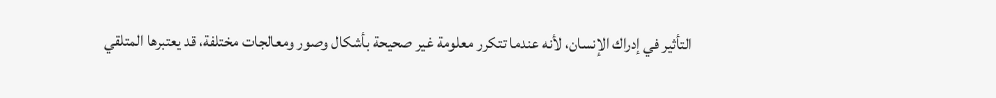التأثير في إدراك الإنسان، لأنه عندما تتكرر معلومة غير صحيحة بأشكال وصور ومعالجات مختلفة، قد يعتبرها المتلقي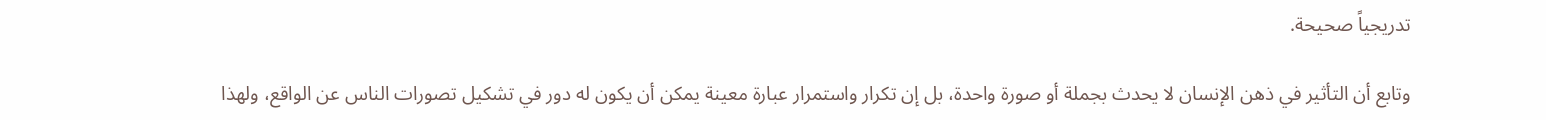تدريجياً صحيحة.

وتابع أن التأثير في ذهن الإنسان لا يحدث بجملة أو صورة واحدة، بل إن تكرار واستمرار عبارة معينة يمكن أن يكون له دور في تشكيل تصورات الناس عن الواقع، ولهذا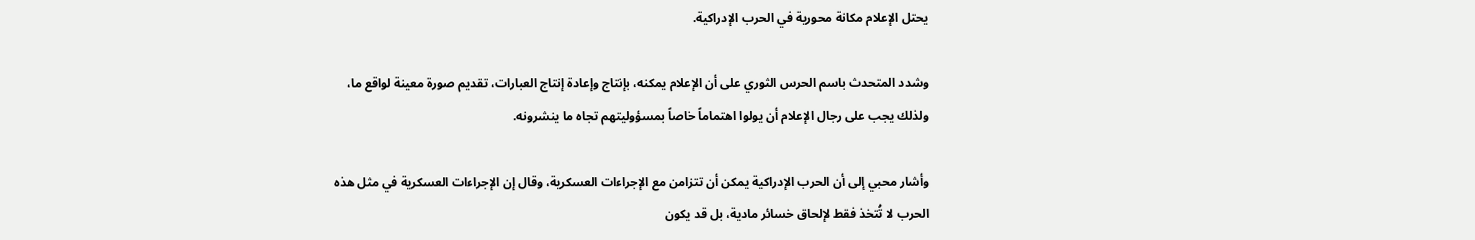يحتل الإعلام مكانة محورية في الحرب الإدراكية.

وشدد المتحدث باسم الحرس الثوري على أن الإعلام يمكنه، بإنتاج وإعادة إنتاج العبارات، تقديم صورة معينة لواقع ما، ولذلك يجب على رجال الإعلام أن يولوا اهتماماً خاصاً بمسؤوليتهم تجاه ما ينشرونه.

وأشار محبي إلى أن الحرب الإدراكية يمكن أن تتزامن مع الإجراءات العسكرية، وقال إن الإجراءات العسكرية في مثل هذه الحرب لا تُتخذ فقط لإلحاق خسائر مادية، بل قد يكون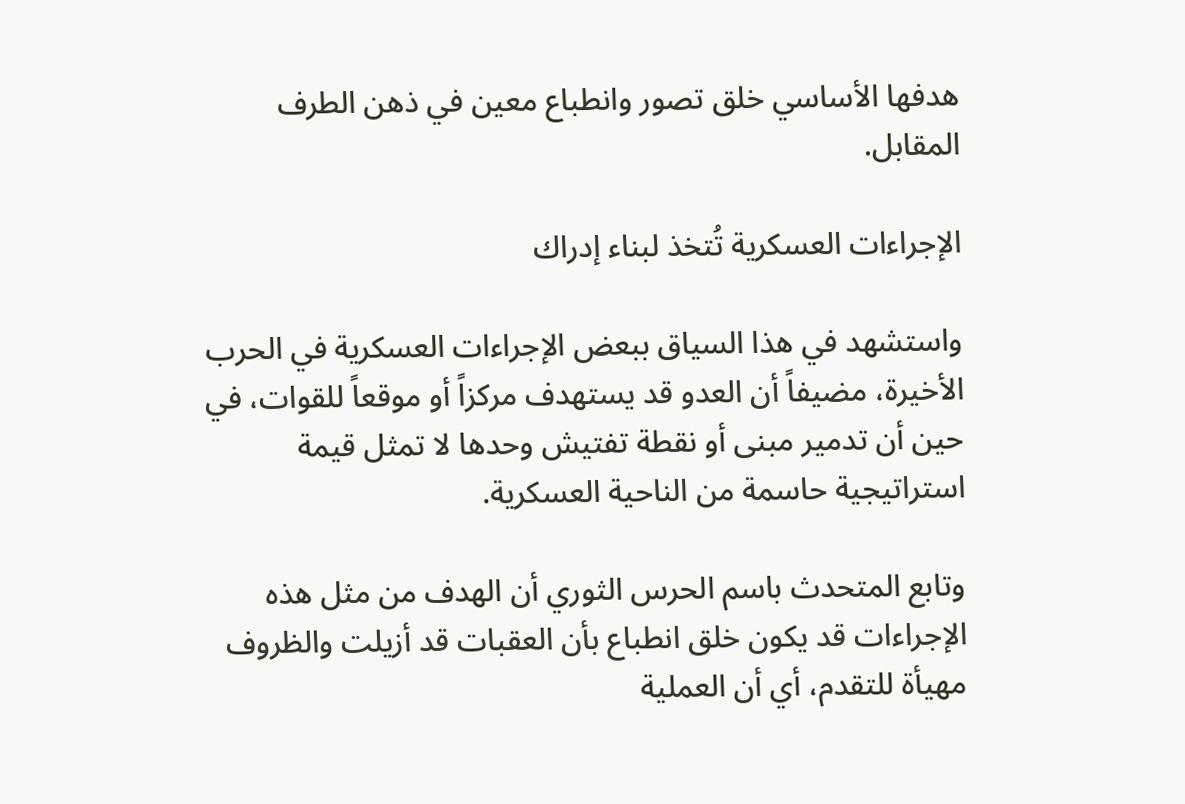هدفها الأساسي خلق تصور وانطباع معين في ذهن الطرف المقابل.

الإجراءات العسكرية تُتخذ لبناء إدراك

واستشهد في هذا السياق ببعض الإجراءات العسكرية في الحرب الأخيرة، مضيفاً أن العدو قد يستهدف مركزاً أو موقعاً للقوات، في حين أن تدمير مبنى أو نقطة تفتيش وحدها لا تمثل قيمة استراتيجية حاسمة من الناحية العسكرية.

وتابع المتحدث باسم الحرس الثوري أن الهدف من مثل هذه الإجراءات قد يكون خلق انطباع بأن العقبات قد أزيلت والظروف مهيأة للتقدم، أي أن العملية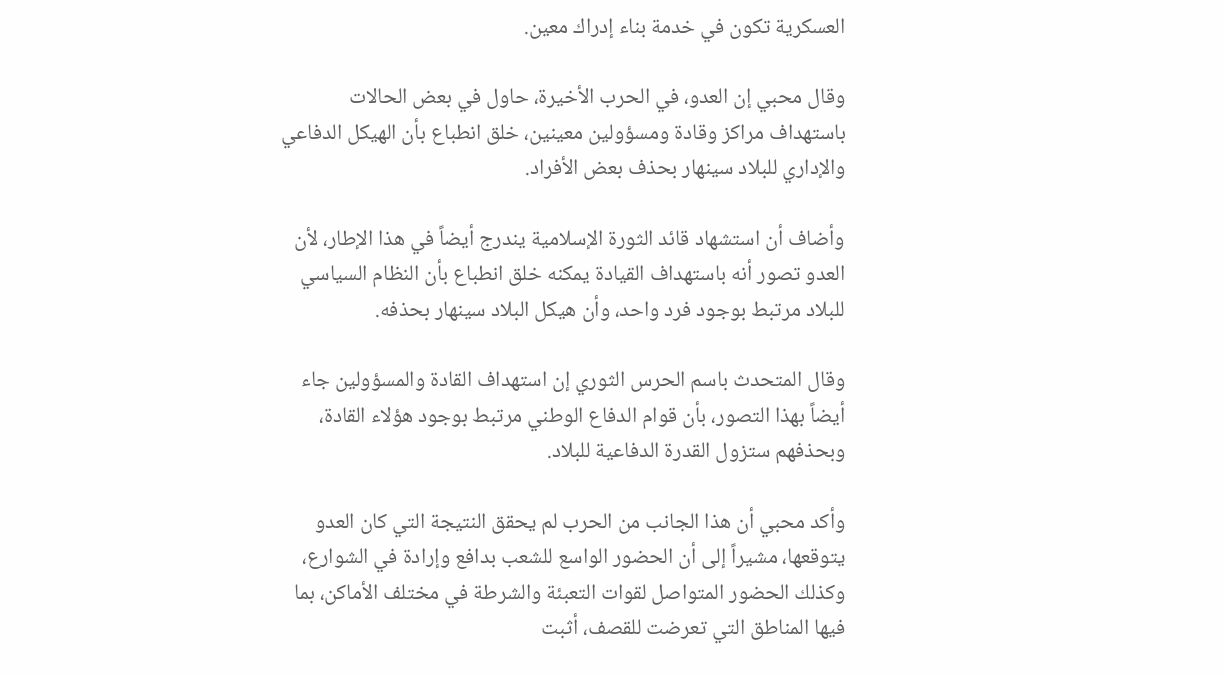العسكرية تكون في خدمة بناء إدراك معين.

وقال محبي إن العدو، في الحرب الأخيرة، حاول في بعض الحالات باستهداف مراكز وقادة ومسؤولين معينين، خلق انطباع بأن الهيكل الدفاعي والإداري للبلاد سينهار بحذف بعض الأفراد.

وأضاف أن استشهاد قائد الثورة الإسلامية يندرج أيضاً في هذا الإطار، لأن العدو تصور أنه باستهداف القيادة يمكنه خلق انطباع بأن النظام السياسي للبلاد مرتبط بوجود فرد واحد، وأن هيكل البلاد سينهار بحذفه.

وقال المتحدث باسم الحرس الثوري إن استهداف القادة والمسؤولين جاء أيضاً بهذا التصور، بأن قوام الدفاع الوطني مرتبط بوجود هؤلاء القادة، وبحذفهم ستزول القدرة الدفاعية للبلاد.

وأكد محبي أن هذا الجانب من الحرب لم يحقق النتيجة التي كان العدو يتوقعها، مشيراً إلى أن الحضور الواسع للشعب بدافع وإرادة في الشوارع، وكذلك الحضور المتواصل لقوات التعبئة والشرطة في مختلف الأماكن، بما فيها المناطق التي تعرضت للقصف، أثبت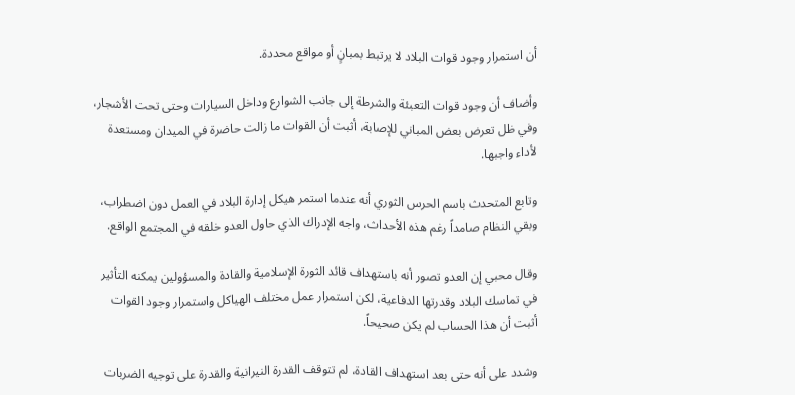أن استمرار وجود قوات البلاد لا يرتبط بمبانٍ أو مواقع محددة.

وأضاف أن وجود قوات التعبئة والشرطة إلى جانب الشوارع وداخل السيارات وحتى تحت الأشجار، وفي ظل تعرض بعض المباني للإصابة، أثبت أن القوات ما زالت حاضرة في الميدان ومستعدة لأداء واجبها.

وتابع المتحدث باسم الحرس الثوري أنه عندما استمر هيكل إدارة البلاد في العمل دون اضطراب، وبقي النظام صامداً رغم هذه الأحداث، واجه الإدراك الذي حاول العدو خلقه في المجتمع الواقع.

وقال محبي إن العدو تصور أنه باستهداف قائد الثورة الإسلامية والقادة والمسؤولين يمكنه التأثير في تماسك البلاد وقدرتها الدفاعية، لكن استمرار عمل مختلف الهياكل واستمرار وجود القوات أثبت أن هذا الحساب لم يكن صحيحاً.

وشدد على أنه حتى بعد استهداف القادة، لم تتوقف القدرة النيرانية والقدرة على توجيه الضربات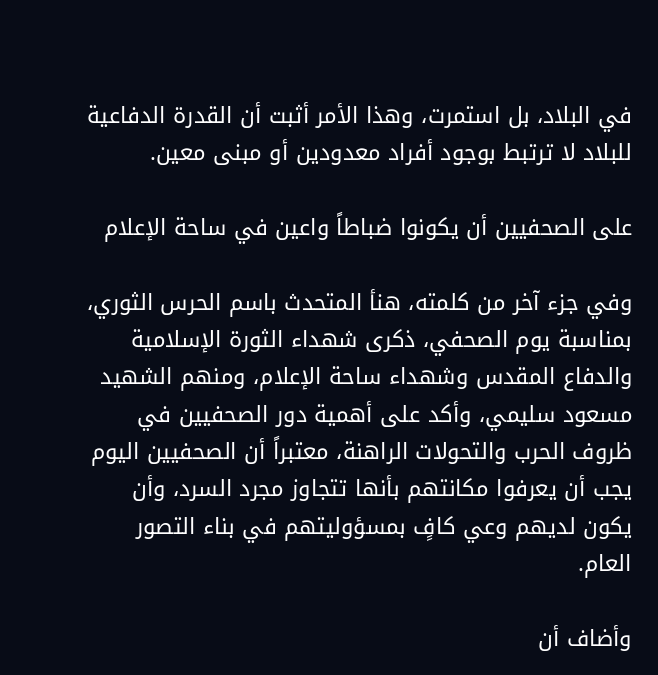في البلاد، بل استمرت، وهذا الأمر أثبت أن القدرة الدفاعية للبلاد لا ترتبط بوجود أفراد معدودين أو مبنى معين.

على الصحفيين أن يكونوا ضباطاً واعين في ساحة الإعلام

وفي جزء آخر من كلمته، هنأ المتحدث باسم الحرس الثوري، بمناسبة يوم الصحفي، ذكرى شهداء الثورة الإسلامية والدفاع المقدس وشهداء ساحة الإعلام، ومنهم الشهيد مسعود سليمي، وأكد على أهمية دور الصحفيين في ظروف الحرب والتحولات الراهنة، معتبراً أن الصحفيين اليوم يجب أن يعرفوا مكانتهم بأنها تتجاوز مجرد السرد، وأن يكون لديهم وعي كافٍ بمسؤوليتهم في بناء التصور العام.

وأضاف أن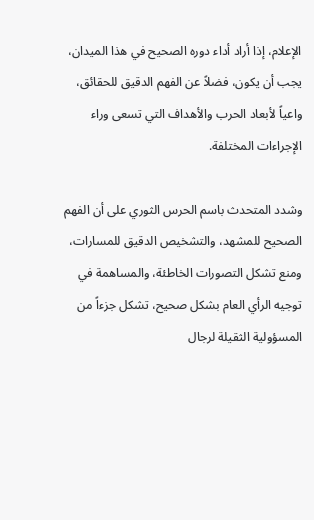الإعلام، إذا أراد أداء دوره الصحيح في هذا الميدان، يجب أن يكون، فضلاً عن الفهم الدقيق للحقائق، واعياً لأبعاد الحرب والأهداف التي تسعى وراء الإجراءات المختلفة.

وشدد المتحدث باسم الحرس الثوري على أن الفهم الصحيح للمشهد، والتشخيص الدقيق للمسارات، ومنع تشكل التصورات الخاطئة، والمساهمة في توجيه الرأي العام بشكل صحيح، تشكل جزءاً من المسؤولية الثقيلة لرجال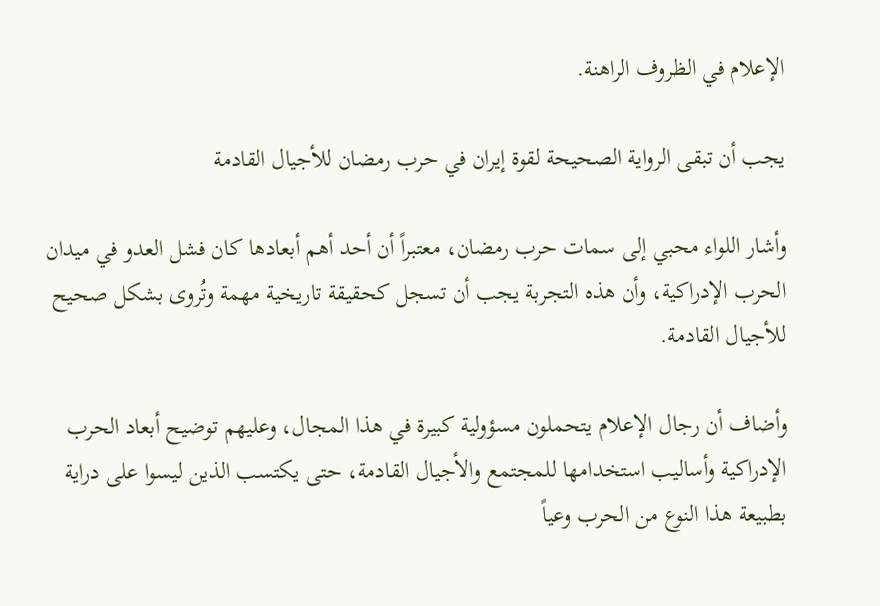الإعلام في الظروف الراهنة.

يجب أن تبقى الرواية الصحيحة لقوة إيران في حرب رمضان للأجيال القادمة

وأشار اللواء محبي إلى سمات حرب رمضان، معتبراً أن أحد أهم أبعادها كان فشل العدو في ميدان الحرب الإدراكية، وأن هذه التجربة يجب أن تسجل كحقيقة تاريخية مهمة وتُروى بشكل صحيح للأجيال القادمة.

وأضاف أن رجال الإعلام يتحملون مسؤولية كبيرة في هذا المجال، وعليهم توضيح أبعاد الحرب الإدراكية وأساليب استخدامها للمجتمع والأجيال القادمة، حتى يكتسب الذين ليسوا على دراية بطبيعة هذا النوع من الحرب وعياً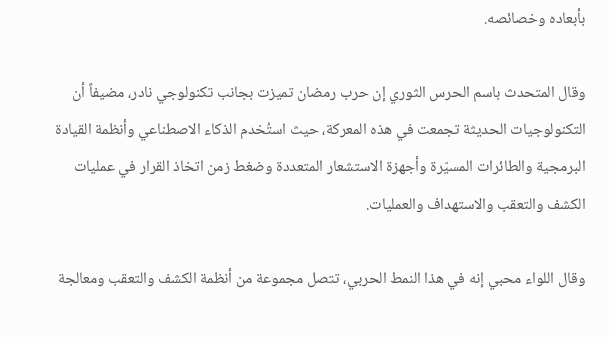بأبعاده وخصائصه.

وقال المتحدث باسم الحرس الثوري إن حرب رمضان تميزت بجانب تكنولوجي نادر، مضيفاً أن التكنولوجيات الحديثة تجمعت في هذه المعركة، حيث استُخدم الذكاء الاصطناعي وأنظمة القيادة البرمجية والطائرات المسيّرة وأجهزة الاستشعار المتعددة وضغط زمن اتخاذ القرار في عمليات الكشف والتعقب والاستهداف والعمليات.

وقال اللواء محبي إنه في هذا النمط الحربي، تتصل مجموعة من أنظمة الكشف والتعقب ومعالجة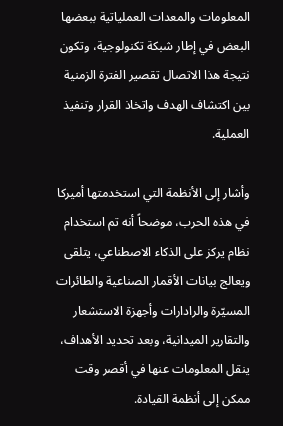المعلومات والمعدات العملياتية ببعضها البعض في إطار شبكة تكنولوجية، وتكون نتيجة هذا الاتصال تقصير الفترة الزمنية بين اكتشاف الهدف واتخاذ القرار وتنفيذ العملية.

وأشار إلى الأنظمة التي استخدمتها أميركا في هذه الحرب، موضحاً أنه تم استخدام نظام يركز على الذكاء الاصطناعي، يتلقى ويعالج بيانات الأقمار الصناعية والطائرات المسيّرة والرادارات وأجهزة الاستشعار والتقارير الميدانية، وبعد تحديد الأهداف، ينقل المعلومات عنها في أقصر وقت ممكن إلى أنظمة القيادة.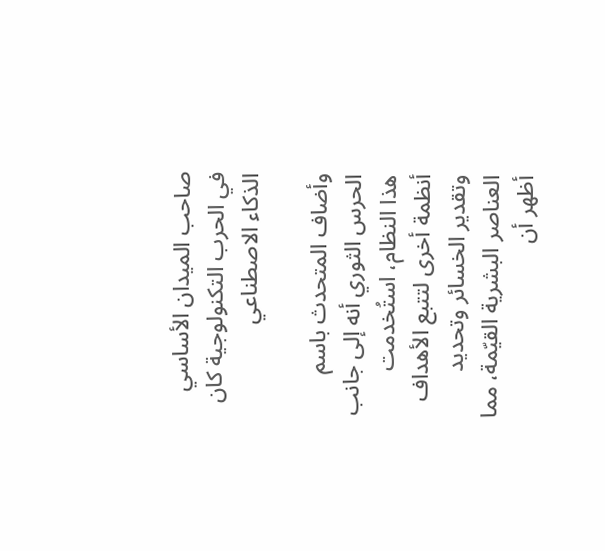صاحب الميدان الأساسي في الحرب التكنولوجية كان الذكاء الاصطناعي

وأضاف المتحدث باسم الحرس الثوري أنه إلى جانب هذا النظام، استُخدمت أنظمة أخرى لتتبع الأهداف وتقدير الخسائر وتحديد العناصر البشرية القيّمة، مما أظهر أن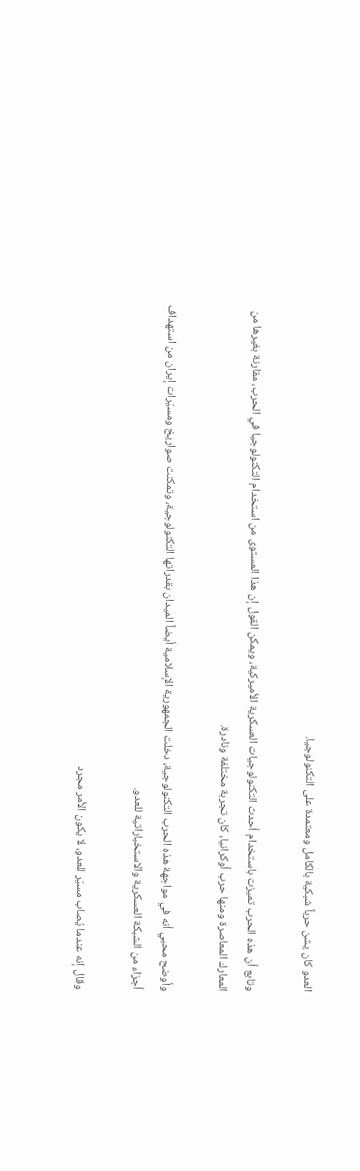العدو كان يشن حرباً شبكية بالكامل ومعتمدة على التكنولوجيا.

وتابع أن هذه الحرب تميزت باستخدام أحدث التكنولوجيات العسكرية الأميركية، ويمكن القول إن هذا المستوى من استخدام التكنولوجيا في الحرب، مقارنة بغيرها من المعارك المعاصرة ومنها حرب أوكرانيا، كان تجربة مختلفة ونادرة.

وأوضح محبي أنه في مواجهة هذه الحرب التكنولوجية، دخلت الجمهورية الإسلامية أيضاً الميدان بقدراتها التكنولوجية، وتمكنت صواريخ ومسيّرات إيران من استهداف أجزاء من الشبكة العسكرية والاستخباراتية للعدو.

وقال إنه عندما يُصاب مسيّر للعدو، لا يكون الأمر مجرد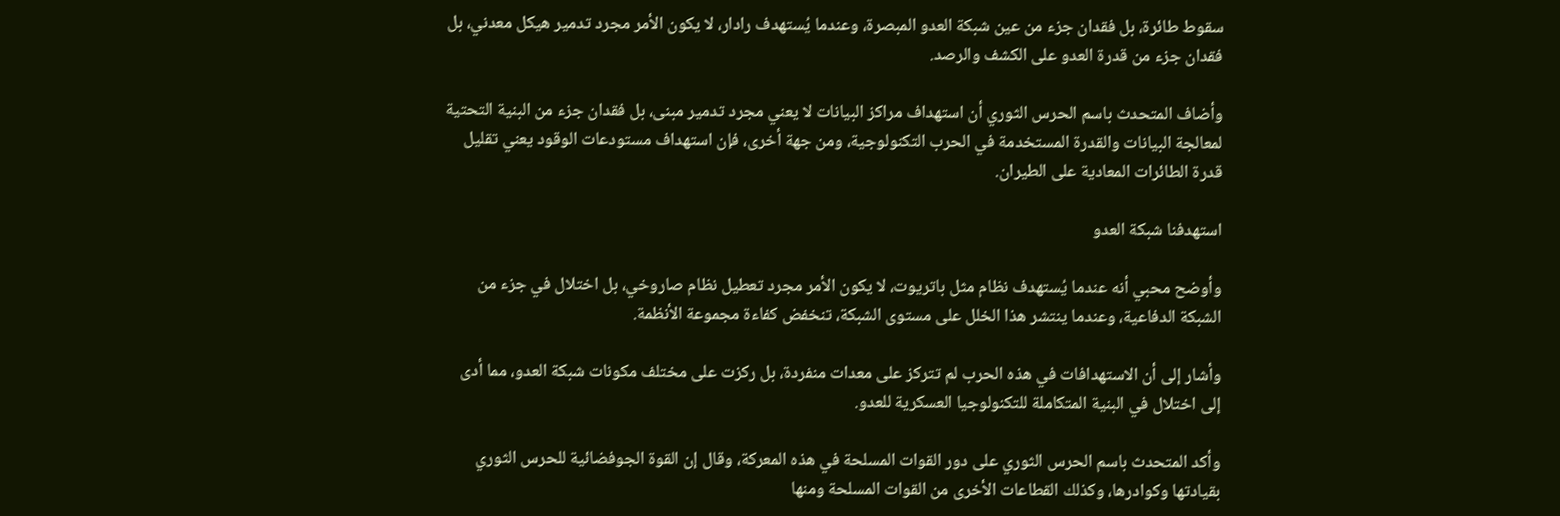سقوط طائرة، بل فقدان جزء من عين شبكة العدو المبصرة، وعندما يُستهدف رادار، لا يكون الأمر مجرد تدمير هيكل معدني، بل فقدان جزء من قدرة العدو على الكشف والرصد.

وأضاف المتحدث باسم الحرس الثوري أن استهداف مراكز البيانات لا يعني مجرد تدمير مبنى، بل فقدان جزء من البنية التحتية لمعالجة البيانات والقدرة المستخدمة في الحرب التكنولوجية، ومن جهة أخرى، فإن استهداف مستودعات الوقود يعني تقليل قدرة الطائرات المعادية على الطيران.

استهدفنا شبكة العدو

وأوضح محبي أنه عندما يُستهدف نظام مثل باتريوت، لا يكون الأمر مجرد تعطيل نظام صاروخي، بل اختلال في جزء من الشبكة الدفاعية، وعندما ينتشر هذا الخلل على مستوى الشبكة، تنخفض كفاءة مجموعة الأنظمة.

وأشار إلى أن الاستهدافات في هذه الحرب لم تتركز على معدات منفردة، بل ركزت على مختلف مكونات شبكة العدو، مما أدى إلى اختلال في البنية المتكاملة للتكنولوجيا العسكرية للعدو.

وأكد المتحدث باسم الحرس الثوري على دور القوات المسلحة في هذه المعركة، وقال إن القوة الجوفضائية للحرس الثوري بقيادتها وكوادرها، وكذلك القطاعات الأخرى من القوات المسلحة ومنها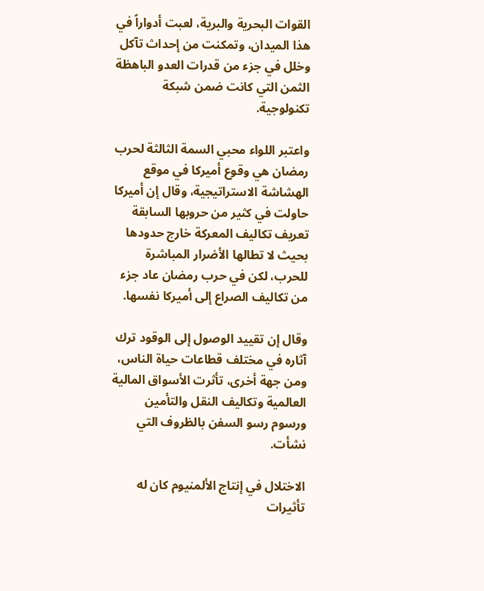القوات البحرية والبرية، لعبت أدواراً في هذا الميدان، وتمكنت من إحداث تآكل وخلل في جزء من قدرات العدو الباهظة الثمن التي كانت ضمن شبكة تكنولوجية.

واعتبر اللواء محبي السمة الثالثة لحرب رمضان هي وقوع أميركا في موقع الهشاشة الاستراتيجية، وقال إن أميركا حاولت في كثير من حروبها السابقة تعريف تكاليف المعركة خارج حدودها بحيث لا تطالها الأضرار المباشرة للحرب، لكن في حرب رمضان عاد جزء من تكاليف الصراع إلى أميركا نفسها.

وقال إن تقييد الوصول إلى الوقود ترك آثاره في مختلف قطاعات حياة الناس، ومن جهة أخرى، تأثرت الأسواق المالية العالمية وتكاليف النقل والتأمين ورسوم رسو السفن بالظروف التي نشأت.

الاختلال في إنتاج الألمنيوم كان له تأثيرات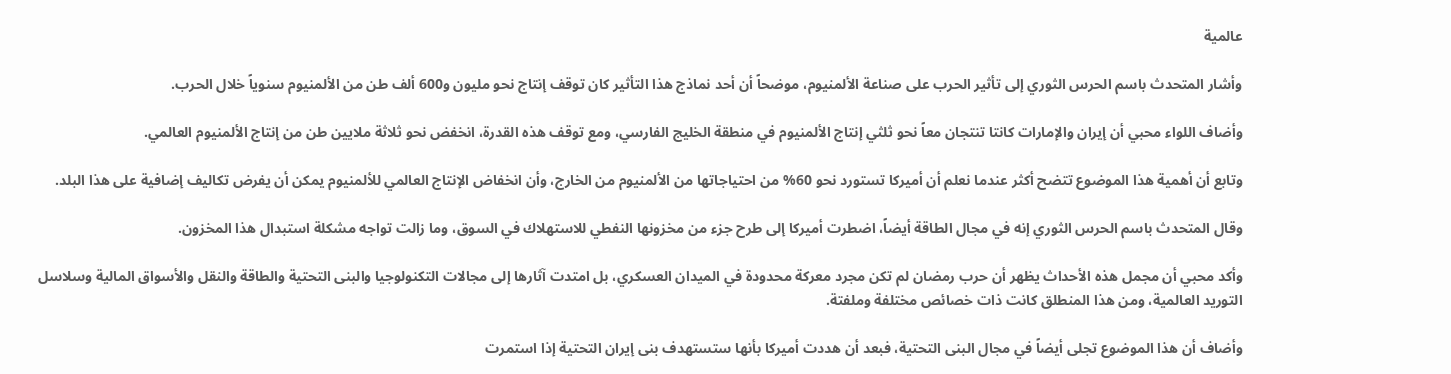عالمية

وأشار المتحدث باسم الحرس الثوري إلى تأثير الحرب على صناعة الألمنيوم، موضحاً أن أحد نماذج هذا التأثير كان توقف إنتاج نحو مليون و600 ألف طن من الألمنيوم سنوياً خلال الحرب.

وأضاف اللواء محبي أن إيران والإمارات كانتا تنتجان معاً نحو ثلثي إنتاج الألمنيوم في منطقة الخليج الفارسي، ومع توقف هذه القدرة، انخفض نحو ثلاثة ملايين طن من إنتاج الألمنيوم العالمي.

وتابع أن أهمية هذا الموضوع تتضح أكثر عندما نعلم أن أميركا تستورد نحو 60% من احتياجاتها من الألمنيوم من الخارج، وأن انخفاض الإنتاج العالمي للألمنيوم يمكن أن يفرض تكاليف إضافية على هذا البلد.

وقال المتحدث باسم الحرس الثوري إنه في مجال الطاقة أيضاً، اضطرت أميركا إلى طرح جزء من مخزونها النفطي للاستهلاك في السوق، وما زالت تواجه مشكلة استبدال هذا المخزون.

وأكد محبي أن مجمل هذه الأحداث يظهر أن حرب رمضان لم تكن مجرد معركة محدودة في الميدان العسكري، بل امتدت آثارها إلى مجالات التكنولوجيا والبنى التحتية والطاقة والنقل والأسواق المالية وسلاسل التوريد العالمية، ومن هذا المنطلق كانت ذات خصائص مختلفة وملفتة.

وأضاف أن هذا الموضوع تجلى أيضاً في مجال البنى التحتية، فبعد أن هددت أميركا بأنها ستستهدف بنى إيران التحتية إذا استمرت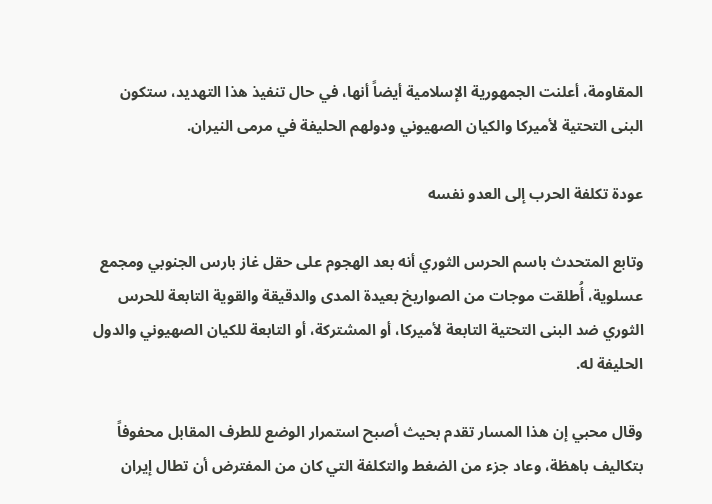المقاومة، أعلنت الجمهورية الإسلامية أيضاً أنها، في حال تنفيذ هذا التهديد، ستكون البنى التحتية لأميركا والكيان الصهيوني ودولهم الحليفة في مرمى النيران.

عودة تكلفة الحرب إلى العدو نفسه

وتابع المتحدث باسم الحرس الثوري أنه بعد الهجوم على حقل غاز بارس الجنوبي ومجمع عسلوية، أُطلقت موجات من الصواريخ بعيدة المدى والدقيقة والقوية التابعة للحرس الثوري ضد البنى التحتية التابعة لأميركا، أو المشتركة، أو التابعة للكيان الصهيوني والدول الحليفة له.

وقال محبي إن هذا المسار تقدم بحيث أصبح استمرار الوضع للطرف المقابل محفوفاً بتكاليف باهظة، وعاد جزء من الضغط والتكلفة التي كان من المفترض أن تطال إيران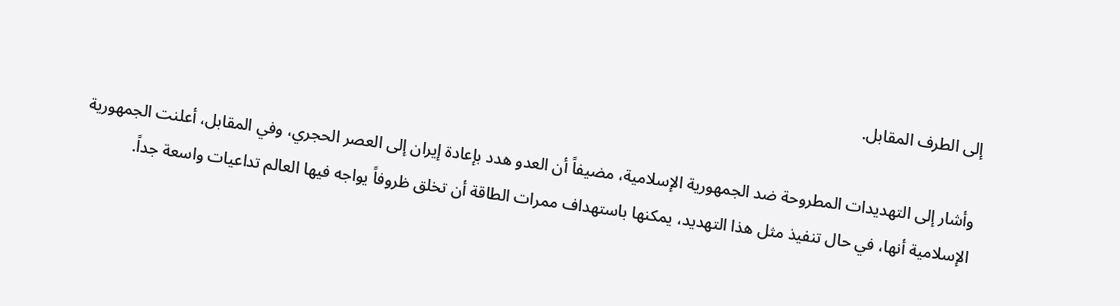إلى الطرف المقابل.

وأشار إلى التهديدات المطروحة ضد الجمهورية الإسلامية، مضيفاً أن العدو هدد بإعادة إيران إلى العصر الحجري، وفي المقابل، أعلنت الجمهورية الإسلامية أنها، في حال تنفيذ مثل هذا التهديد، يمكنها باستهداف ممرات الطاقة أن تخلق ظروفاً يواجه فيها العالم تداعيات واسعة جداً.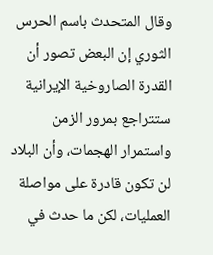وقال المتحدث باسم الحرس الثوري إن البعض تصور أن القدرة الصاروخية الإيرانية ستتراجع بمرور الزمن واستمرار الهجمات، وأن البلاد لن تكون قادرة على مواصلة العمليات، لكن ما حدث في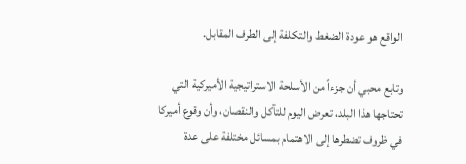الواقع هو عودة الضغط والتكلفة إلى الطرف المقابل.

وتابع محبي أن جزءاً من الأسلحة الاستراتيجية الأميركية التي تحتاجها هذا البلد، تعرض اليوم للتآكل والنقصان، وأن وقوع أميركا في ظروف تضطرها إلى الاهتمام بمسائل مختلفة على عدة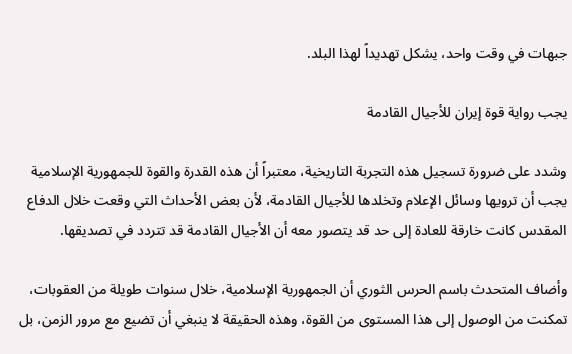جبهات في وقت واحد، يشكل تهديداً لهذا البلد.

يجب رواية قوة إيران للأجيال القادمة

وشدد على ضرورة تسجيل هذه التجربة التاريخية، معتبراً أن هذه القدرة والقوة للجمهورية الإسلامية يجب أن ترويها وسائل الإعلام وتخلدها للأجيال القادمة، لأن بعض الأحداث التي وقعت خلال الدفاع المقدس كانت خارقة للعادة إلى حد قد يتصور معه أن الأجيال القادمة قد تتردد في تصديقها.

وأضاف المتحدث باسم الحرس الثوري أن الجمهورية الإسلامية، خلال سنوات طويلة من العقوبات، تمكنت من الوصول إلى هذا المستوى من القوة، وهذه الحقيقة لا ينبغي أن تضيع مع مرور الزمن، بل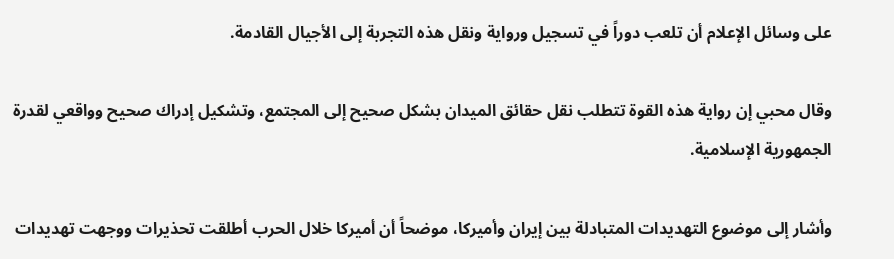على وسائل الإعلام أن تلعب دوراً في تسجيل ورواية ونقل هذه التجربة إلى الأجيال القادمة.

وقال محبي إن رواية هذه القوة تتطلب نقل حقائق الميدان بشكل صحيح إلى المجتمع، وتشكيل إدراك صحيح وواقعي لقدرة الجمهورية الإسلامية.

وأشار إلى موضوع التهديدات المتبادلة بين إيران وأميركا، موضحاً أن أميركا خلال الحرب أطلقت تحذيرات ووجهت تهديدات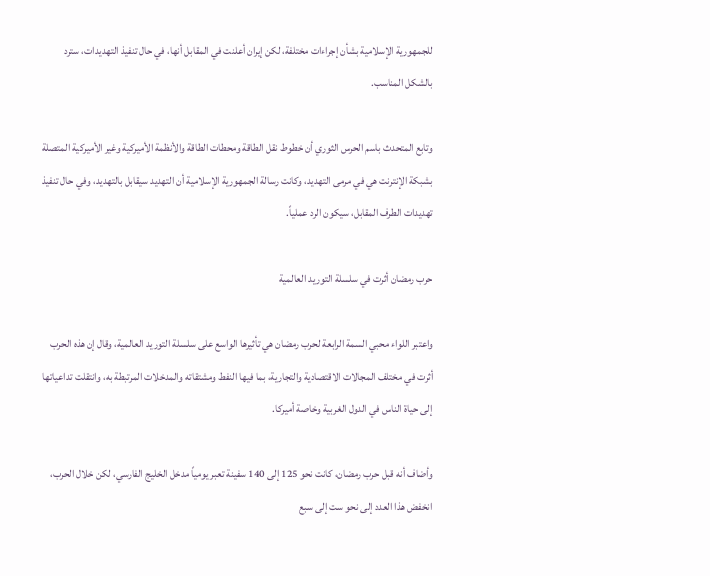للجمهورية الإسلامية بشأن إجراءات مختلفة، لكن إيران أعلنت في المقابل أنها، في حال تنفيذ التهديدات، سترد بالشكل المناسب.

وتابع المتحدث باسم الحرس الثوري أن خطوط نقل الطاقة ومحطات الطاقة والأنظمة الأميركية وغير الأميركية المتصلة بشبكة الإنترنت هي في مرمى التهديد، وكانت رسالة الجمهورية الإسلامية أن التهديد سيقابل بالتهديد، وفي حال تنفيذ تهديدات الطرف المقابل، سيكون الرد عملياً.

حرب رمضان أثرت في سلسلة التوريد العالمية

واعتبر اللواء محبي السمة الرابعة لحرب رمضان هي تأثيرها الواسع على سلسلة التوريد العالمية، وقال إن هذه الحرب أثرت في مختلف المجالات الاقتصادية والتجارية، بما فيها النفط ومشتقاته والمدخلات المرتبطة به، وانتقلت تداعياتها إلى حياة الناس في الدول الغربية وخاصة أميركا.

وأضاف أنه قبل حرب رمضان، كانت نحو 125 إلى 140 سفينة تعبر يومياً مدخل الخليج الفارسي، لكن خلال الحرب، انخفض هذا العدد إلى نحو ست إلى سبع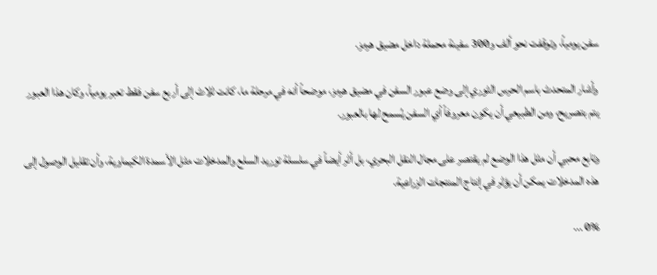سفن يومياً، وتوقفت نحو ألف و300 سفينة محملة داخل مضيق هرمز.

وأشار المتحدث باسم الحرس الثوري إلى وضع عبور السفن في مضيق هرمز، موضحاً أنه في مرحلة ما، كانت ثلاث إلى أربع سفن فقط تعبر يومياً، وكان هذا العبور يتم بتصريح، ومن الطبيعي أن يكون معروفاً أي السفن يُسمح لها بالعبور.

وتابع محبي أن مثل هذا الوضع لم يقتصر على مجال النقل البحري، بل أثر أيضاً في سلسلة توريد السلع والمدخلات مثل الأسمدة الكيماوية، وأن تقليل الوصول إلى هذه المدخلات يمكن أن يؤثر في إنتاج المنتجات الزراعية.

0% ...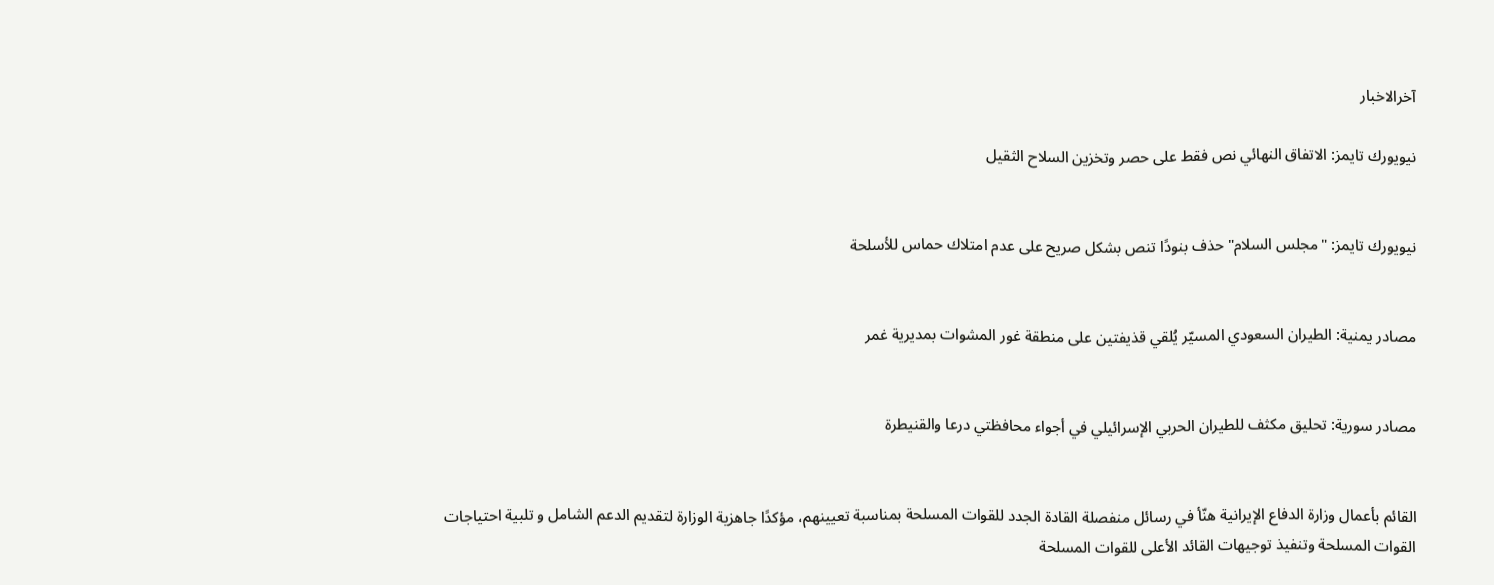آخرالاخبار

نيويورك تايمز: الاتفاق النهائي نص فقط على حصر وتخزين السلاح الثقيل


نيويورك تايمز: "مجلس السلام" حذف بنودًا تنص بشكل صريح على عدم امتلاك حماس للأسلحة


مصادر يمنية: الطيران السعودي المسيّر يُلقي قذيفتين على منطقة غور المشوات بمديرية غمر


مصادر سورية: تحليق مكثف للطيران الحربي الإسرائيلي في أجواء محافظتي درعا والقنيطرة


القائم بأعمال وزارة الدفاع الإيرانية هنّأ في رسائل منفصلة القادة الجدد للقوات المسلحة بمناسبة تعيينهم، مؤكدًا جاهزية الوزارة لتقديم الدعم الشامل و تلبية احتياجات القوات المسلحة وتنفيذ توجيهات القائد الأعلى للقوات المسلحة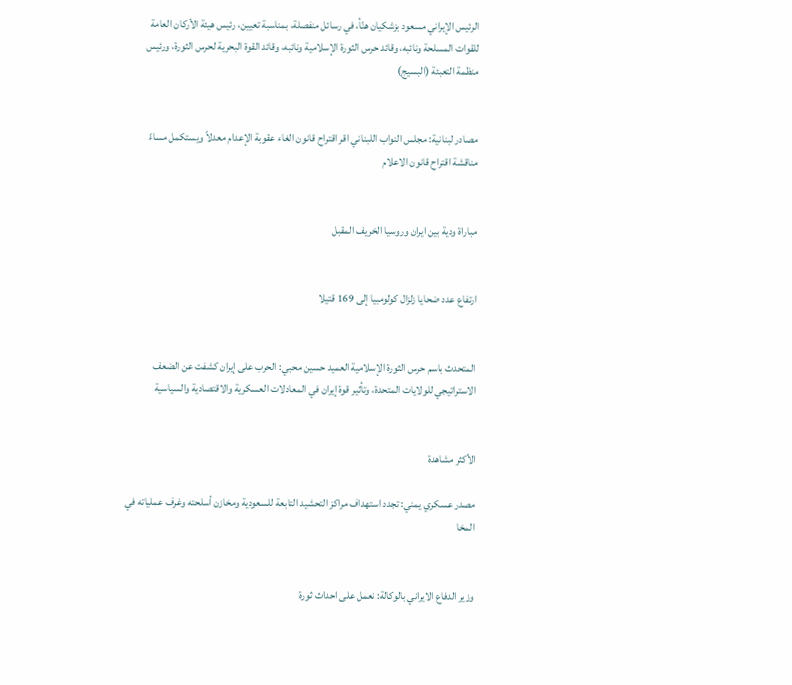الرئيس الإيراني مسعود بزشكيان هنّأ، في رسائل منفصلة، بمناسبة تعيين، رئيس هيئة الأركان العامة للقوات المسلحة ونائبه، وقائد حرس الثورة الإسلامية ونائبه، وقائد القوة البحرية لحرس الثورة، ورئيس منظمة التعبئة (البسيج)


مصادر لبنانية: مجلس النواب اللبناني اقر اقتراح قانون الغاء عقوبة الإعدام معدلاً ويستكمل مساءً مناقشة اقتراح قانون الاعلام


مباراة ودية بين ايران وروسيا الخريف المقبل


ارتفاع عدد ضحايا زلزال كولومبيا إلى 169 قتيلا


المتحدث باسم حرس الثورة الإسلامية العميد حسين محبي: الحرب على إيران كشفت عن الضعف الاستراتيجي للولايات المتحدة، وتأثير قوة إيران في المعادلات العسكرية والاقتصادية والسياسية


الأكثر مشاهدة

مصدر عسكري يمني: تجدد استهداف مراكز التحشيد التابعة للسعودية ومخازن أسلحته وغرف عملياته في المخا


وزير الدفاع الايراني بالوكالة: نعمل على احداث ثورة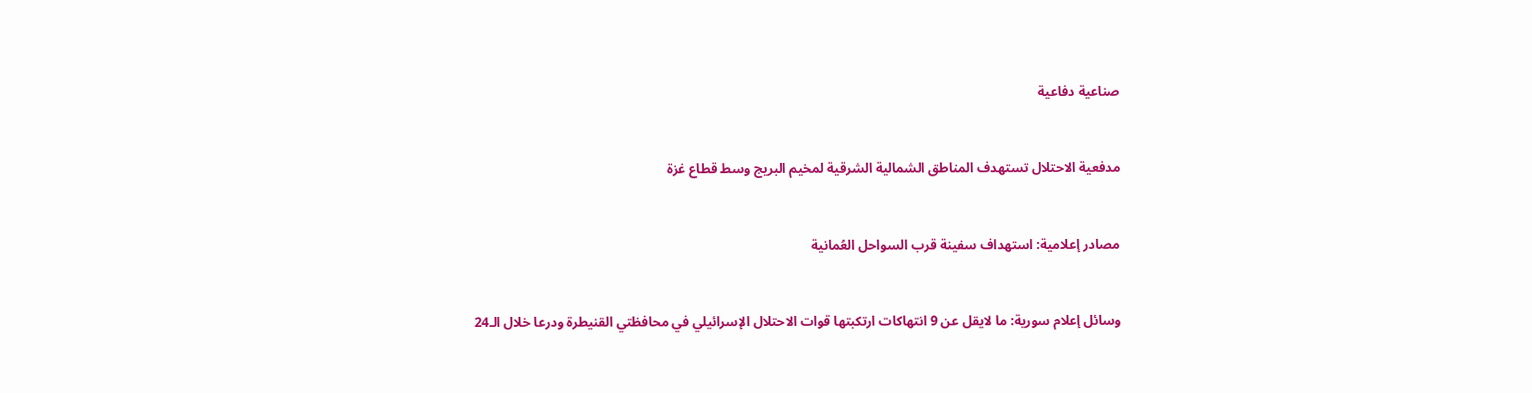صناعية دفاعية


مدفعية الاحتلال تستهدف المناطق الشمالية الشرقية لمخيم البريج وسط قطاع غزة


مصادر إعلامية: استهداف سفينة قرب السواحل العُمانية


وسائل إعلام سورية: ما لايقل عن 9 انتهاكات ارتكبتها قوات الاحتلال الإسرائيلي في محافظتي القنيطرة ودرعا خلال الـ24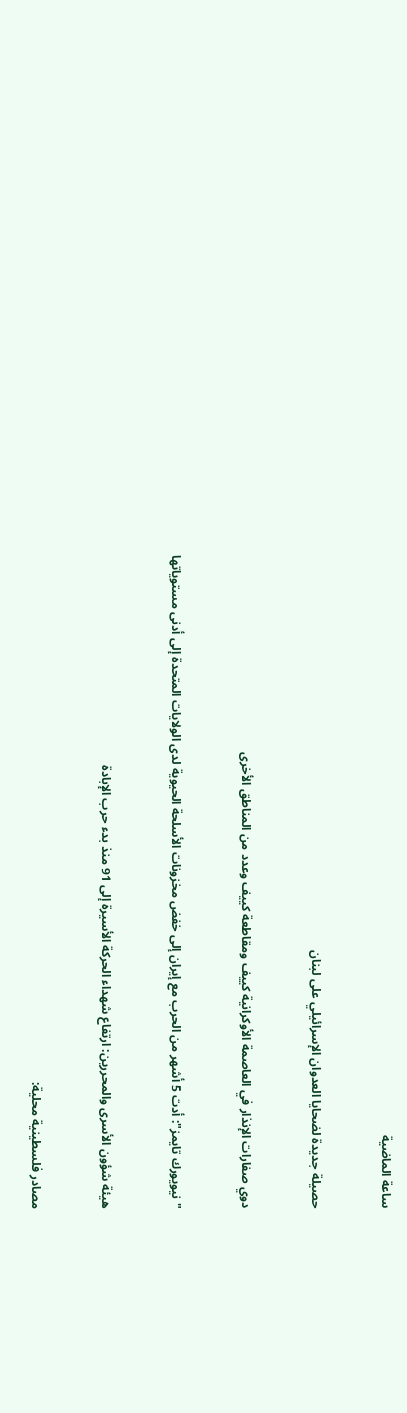ساعة الماضية


حصيلة جديدة لضحايا العدوان الإسرائيلي على لبنان


دوي صفارات الإنذار في العاصمة الأوكرانية كييف ومقاطعة كييف وعدد من المناطق الأخرى


"نيويورك تايمز": أدت 5 أشهر من الحرب مع إيران إلى خفض مخزونات الأسلحة الحيوية لدى الولايات المتحدة إلى أدنى مستوياتها


هيئة شؤون الأسرى والمحررين: ارتفاع شهداء الحركة الأسيرة إلى 91 منذ بدء حرب الإبادة


مصادر فلسطينية محلية: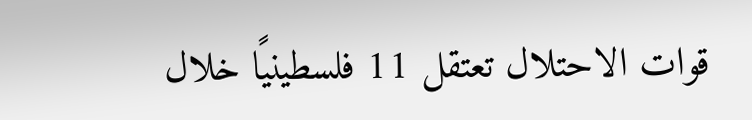قوات الاحتلال تعتقل 11 فلسطينيًا خلال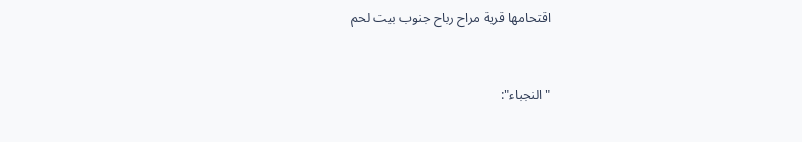اقتحامها قرية مراح رباح جنوب بيت لحم


"النجباء":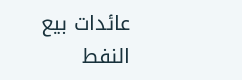عائدات بيع النفط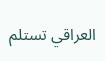العراقي تستلم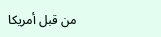من قبل أمريكا